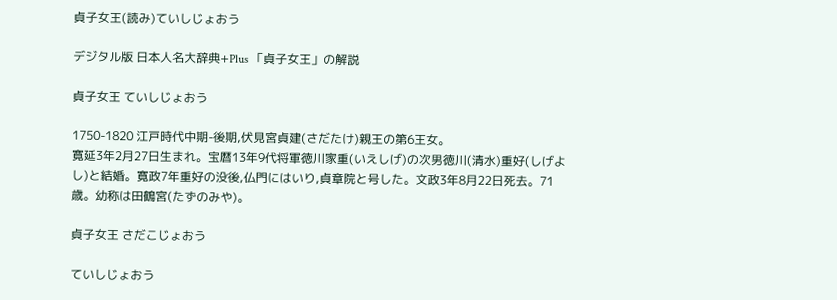貞子女王(読み)ていしじょおう

デジタル版 日本人名大辞典+Plus 「貞子女王」の解説

貞子女王 ていしじょおう

1750-1820 江戸時代中期-後期,伏見宮貞建(さだたけ)親王の第6王女。
寛延3年2月27日生まれ。宝暦13年9代将軍徳川家重(いえしげ)の次男徳川(清水)重好(しげよし)と結婚。寛政7年重好の没後,仏門にはいり,貞章院と号した。文政3年8月22日死去。71歳。幼称は田鶴宮(たずのみや)。

貞子女王 さだこじょおう

ていしじょおう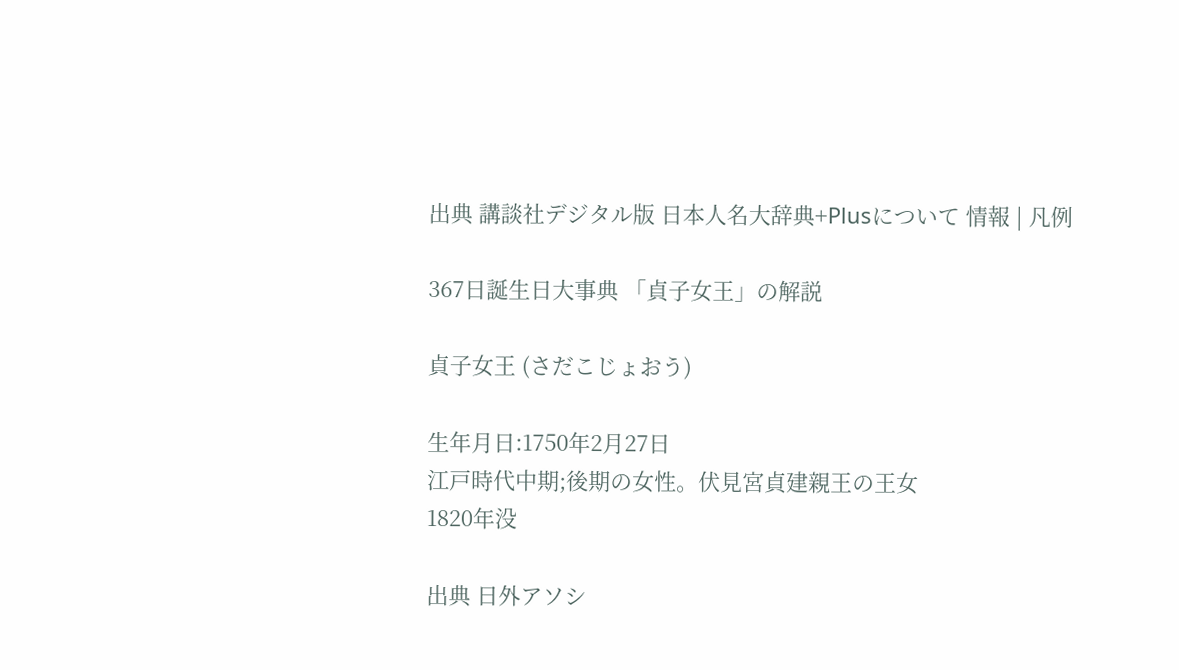出典 講談社デジタル版 日本人名大辞典+Plusについて 情報 | 凡例

367日誕生日大事典 「貞子女王」の解説

貞子女王 (さだこじょおう)

生年月日:1750年2月27日
江戸時代中期;後期の女性。伏見宮貞建親王の王女
1820年没

出典 日外アソシ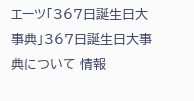エーツ「367日誕生日大事典」367日誕生日大事典について 情報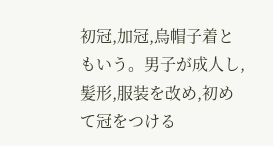初冠,加冠,烏帽子着ともいう。男子が成人し,髪形,服装を改め,初めて冠をつける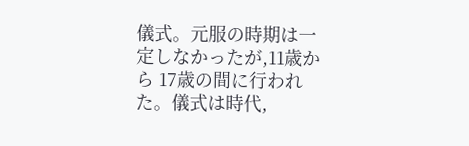儀式。元服の時期は一定しなかったが,11歳から 17歳の間に行われた。儀式は時代,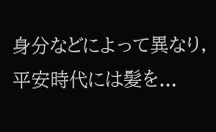身分などによって異なり,平安時代には髪を...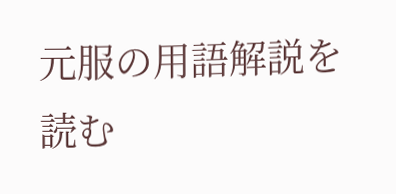元服の用語解説を読む